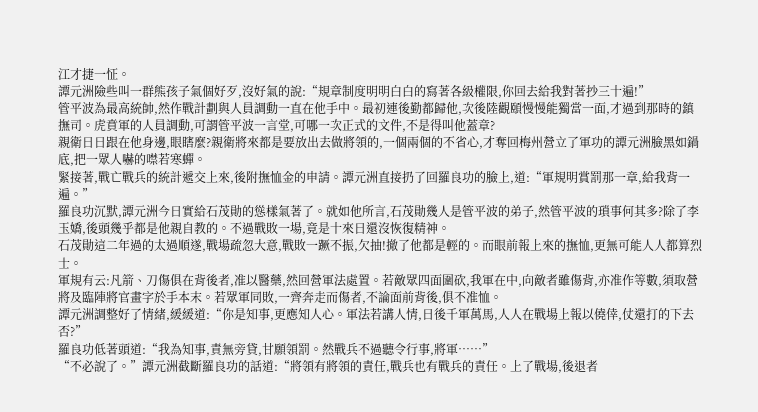江才捷一怔。
譚元洲險些叫一群熊孩子氣個好歹,沒好氣的說:“規章制度明明白白的寫著各級權限,你回去給我對著抄三十遍!”
管平波為最高統帥,然作戰計劃與人員調動一直在他手中。最初連後勤都歸他,次後陸觀頤慢慢能獨當一面,才過到那時的鎮撫司。虎賁軍的人員調動,可謂管平波一言堂,可哪一次正式的文件,不是得叫他蓋章?
親衛日日跟在他身邊,眼瞎麼?親衛將來都是要放出去做將領的,一個兩個的不省心,才奪回梅州營立了軍功的譚元洲臉黑如鍋底,把一眾人嚇的噤若寒蟬。
緊接著,戰亡戰兵的統計遞交上來,後附撫恤金的申請。譚元洲直接扔了回羅良功的臉上,道:“軍規明賞罰那一章,給我背一遍。”
羅良功沉默,譚元洲今日實給石茂勛的慫樣氣著了。就如他所言,石茂勛幾人是管平波的弟子,然管平波的瑣事何其多?除了李玉嬌,後頭幾乎都是他親自教的。不過戰敗一場,竟是十來日還沒恢復精神。
石茂勛這二年過的太過順遂,戰場疏忽大意,戰敗一蹶不振,欠抽!撤了他都是輕的。而眼前報上來的撫恤,更無可能人人都算烈士。
軍規有云:凡箭、刀傷俱在背後者,准以醫藥,然回營軍法處置。若敵眾四面圍砍,我軍在中,向敵者雖傷背,亦准作等數,須取營將及臨陣將官畫字於手本末。若眾軍同敗,一齊奔走而傷者,不論面前背後,俱不准恤。
譚元洲調整好了情緒,緩緩道:“你是知事,更應知人心。軍法若講人情,日後千軍萬馬,人人在戰場上報以僥倖,仗還打的下去否?”
羅良功低著頭道:“我為知事,責無旁貸,甘願領罰。然戰兵不過聽令行事,將軍……”
“不必說了。”譚元洲截斷羅良功的話道:“將領有將領的責任,戰兵也有戰兵的責任。上了戰場,後退者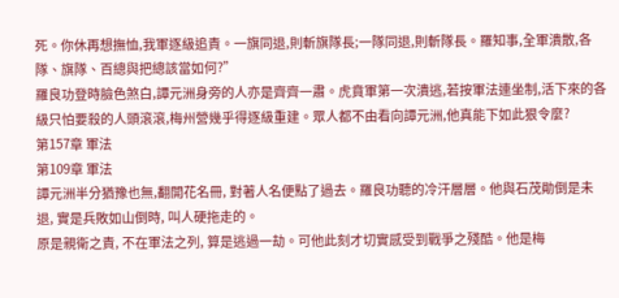死。你休再想撫恤,我軍逐級追責。一旗同退,則斬旗隊長;一隊同退,則斬隊長。羅知事,全軍潰散,各隊、旗隊、百總與把總該當如何?”
羅良功登時臉色煞白,譚元洲身旁的人亦是齊齊一肅。虎賁軍第一次潰逃,若按軍法連坐制,活下來的各級只怕要殺的人頭滾滾,梅州營幾乎得逐級重建。眾人都不由看向譚元洲,他真能下如此狠令麼?
第157章 軍法
第109章 軍法
譚元洲半分猶豫也無,翻開花名冊, 對著人名便點了過去。羅良功聽的冷汗層層。他與石茂勛倒是未退, 實是兵敗如山倒時, 叫人硬拖走的。
原是親衛之責, 不在軍法之列, 算是逃過一劫。可他此刻才切實感受到戰爭之殘酷。他是梅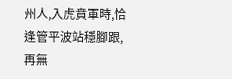州人,入虎賁軍時,恰逢管平波站穩腳跟, 再無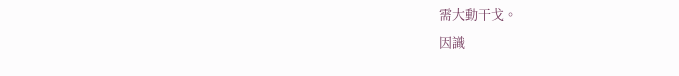需大動干戈。
因識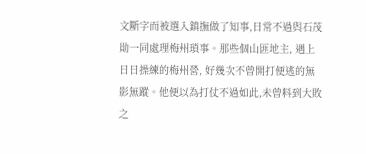文斷字而被選入鎮撫做了知事,日常不過與石茂勛一同處理梅州瑣事。那些個山匪地主, 遇上日日操練的梅州營, 好幾次不曾開打便逃的無影無蹤。他便以為打仗不過如此,未曾料到大敗之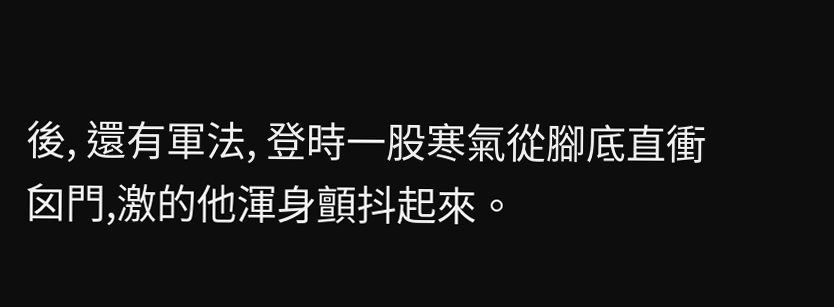後, 還有軍法, 登時一股寒氣從腳底直衝囟門,激的他渾身顫抖起來。